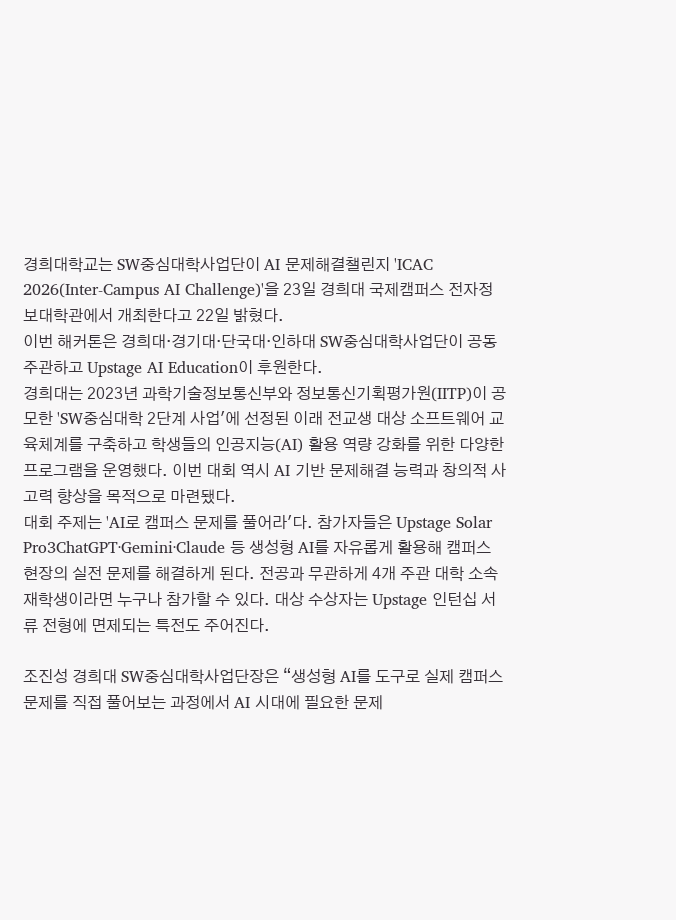경희대학교는 SW중심대학사업단이 AI 문제해결챌린지 'ICAC 2026(Inter-Campus AI Challenge)'을 23일 경희대 국제캠퍼스 전자정보대학관에서 개최한다고 22일 밝혔다.
이번 해커톤은 경희대·경기대·단국대·인하대 SW중심대학사업단이 공동 주관하고 Upstage AI Education이 후원한다.
경희대는 2023년 과학기술정보통신부와 정보통신기획평가원(IITP)이 공모한 'SW중심대학 2단계 사업'에 선정된 이래 전교생 대상 소프트웨어 교육체계를 구축하고 학생들의 인공지능(AI) 활용 역량 강화를 위한 다양한 프로그램을 운영했다. 이번 대회 역시 AI 기반 문제해결 능력과 창의적 사고력 향상을 목적으로 마련됐다.
대회 주제는 'AI로 캠퍼스 문제를 풀어라'다. 참가자들은 Upstage Solar Pro3ChatGPT·Gemini·Claude 등 생성형 AI를 자유롭게 활용해 캠퍼스 현장의 실전 문제를 해결하게 된다. 전공과 무관하게 4개 주관 대학 소속 재학생이라면 누구나 참가할 수 있다. 대상 수상자는 Upstage 인턴십 서류 전형에 면제되는 특전도 주어진다.

조진성 경희대 SW중심대학사업단장은 “생성형 AI를 도구로 실제 캠퍼스 문제를 직접 풀어보는 과정에서 AI 시대에 필요한 문제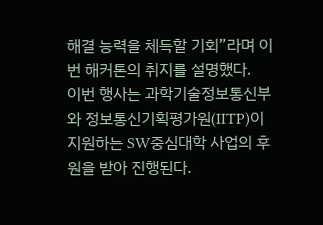해결 능력을 체득할 기회”라며 이번 해커톤의 취지를 설명했다.
이번 행사는 과학기술정보통신부와 정보통신기획평가원(IITP)이 지원하는 SW중심대학 사업의 후원을 받아 진행된다.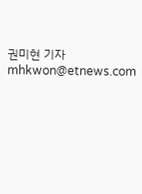권미현 기자 mhkwon@etnews.com